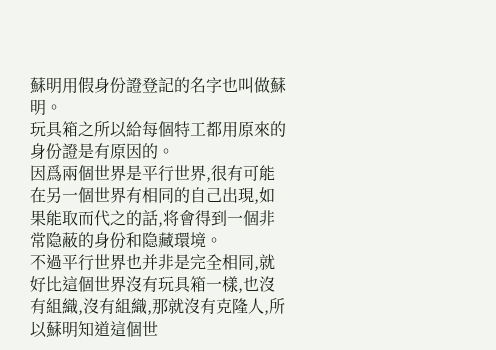蘇明用假身份證登記的名字也叫做蘇明。
玩具箱之所以給每個特工都用原來的身份證是有原因的。
因爲兩個世界是平行世界,很有可能在另一個世界有相同的自己出現,如果能取而代之的話,将會得到一個非常隐蔽的身份和隐藏環境。
不過平行世界也并非是完全相同,就好比這個世界沒有玩具箱一樣,也沒有組織,沒有組織,那就沒有克隆人,所以蘇明知道這個世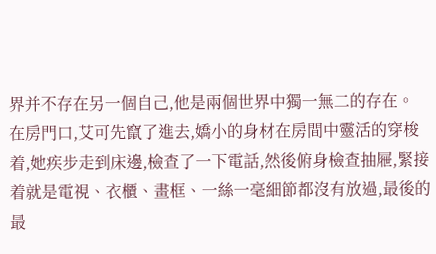界并不存在另一個自己,他是兩個世界中獨一無二的存在。
在房門口,艾可先竄了進去,嬌小的身材在房間中靈活的穿梭着,她疾步走到床邊,檢查了一下電話,然後俯身檢查抽屜,緊接着就是電視、衣櫃、畫框、一絲一毫細節都沒有放過,最後的最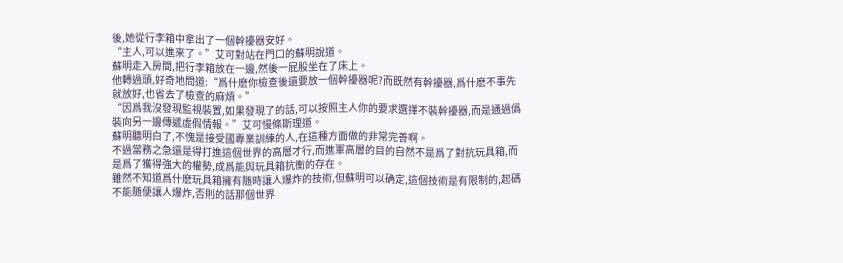後,她從行李箱中拿出了一個幹擾器安好。
“主人,可以進來了。”艾可對站在門口的蘇明說道。
蘇明走入房間,把行李箱放在一邊,然後一屁股坐在了床上。
他轉過頭,好奇地問道:“爲什麽你檢查後還要放一個幹擾器呢?而既然有幹擾器,爲什麽不事先就放好,也省去了檢查的麻煩。”
“因爲我沒發現監視裝置,如果發現了的話,可以按照主人你的要求選擇不裝幹擾器,而是通過僞裝向另一邊傳遞虛假情報。”艾可慢條斯理道。
蘇明聽明白了,不愧是接受國專業訓練的人,在這種方面做的非常完善啊。
不過當務之急還是得打進這個世界的高層才行,而進軍高層的目的自然不是爲了對抗玩具箱,而是爲了獲得強大的權勢,成爲能與玩具箱抗衡的存在。
雖然不知道爲什麽玩具箱擁有随時讓人爆炸的技術,但蘇明可以确定,這個技術是有限制的,起碼不能随便讓人爆炸,否則的話那個世界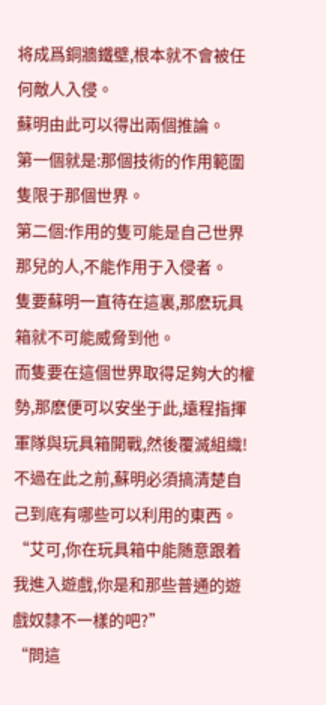将成爲銅牆鐵壁,根本就不會被任何敵人入侵。
蘇明由此可以得出兩個推論。
第一個就是:那個技術的作用範圍隻限于那個世界。
第二個:作用的隻可能是自己世界那兒的人,不能作用于入侵者。
隻要蘇明一直待在這裏,那麽玩具箱就不可能威脅到他。
而隻要在這個世界取得足夠大的權勢,那麽便可以安坐于此,遠程指揮軍隊與玩具箱開戰,然後覆滅組織!
不過在此之前,蘇明必須搞清楚自己到底有哪些可以利用的東西。
“艾可,你在玩具箱中能随意跟着我進入遊戲,你是和那些普通的遊戲奴隸不一樣的吧?”
“問這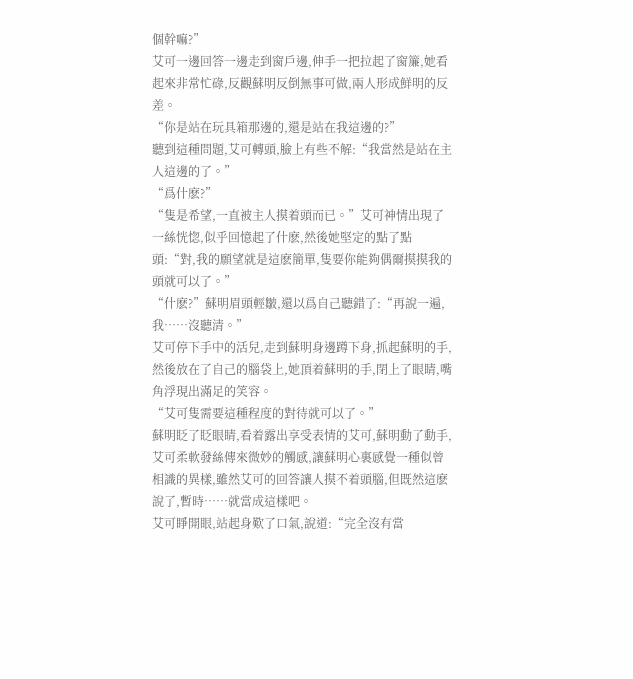個幹嘛?”
艾可一邊回答一邊走到窗戶邊,伸手一把拉起了窗簾,她看起來非常忙碌,反觀蘇明反倒無事可做,兩人形成鮮明的反差。
“你是站在玩具箱那邊的,還是站在我這邊的?”
聽到這種問題,艾可轉頭,臉上有些不解:“我當然是站在主人這邊的了。”
“爲什麽?”
“隻是希望,一直被主人摸着頭而已。”艾可神情出現了一絲恍惚,似乎回憶起了什麽,然後她堅定的點了點頭:“對,我的願望就是這麽簡單,隻要你能夠偶爾摸摸我的頭就可以了。”
“什麽?”蘇明眉頭輕皺,還以爲自己聽錯了:“再說一遍,我……沒聽清。”
艾可停下手中的活兒,走到蘇明身邊蹲下身,抓起蘇明的手,然後放在了自己的腦袋上,她頂着蘇明的手,閉上了眼睛,嘴角浮現出滿足的笑容。
“艾可隻需要這種程度的對待就可以了。”
蘇明眨了眨眼睛,看着露出享受表情的艾可,蘇明動了動手,艾可柔軟發絲傳來微妙的觸感,讓蘇明心裏感覺一種似曾相識的異樣,雖然艾可的回答讓人摸不着頭腦,但既然這麽說了,暫時……就當成這樣吧。
艾可睜開眼,站起身歎了口氣,說道:“完全沒有當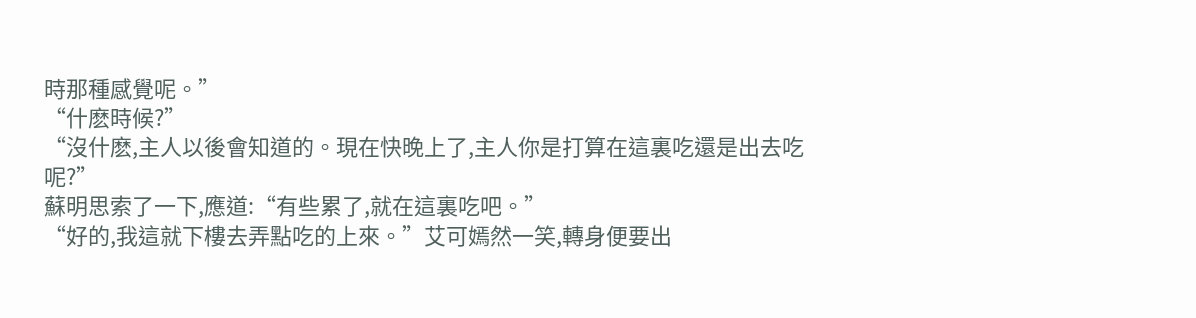時那種感覺呢。”
“什麽時候?”
“沒什麽,主人以後會知道的。現在快晚上了,主人你是打算在這裏吃還是出去吃呢?”
蘇明思索了一下,應道:“有些累了,就在這裏吃吧。”
“好的,我這就下樓去弄點吃的上來。”艾可嫣然一笑,轉身便要出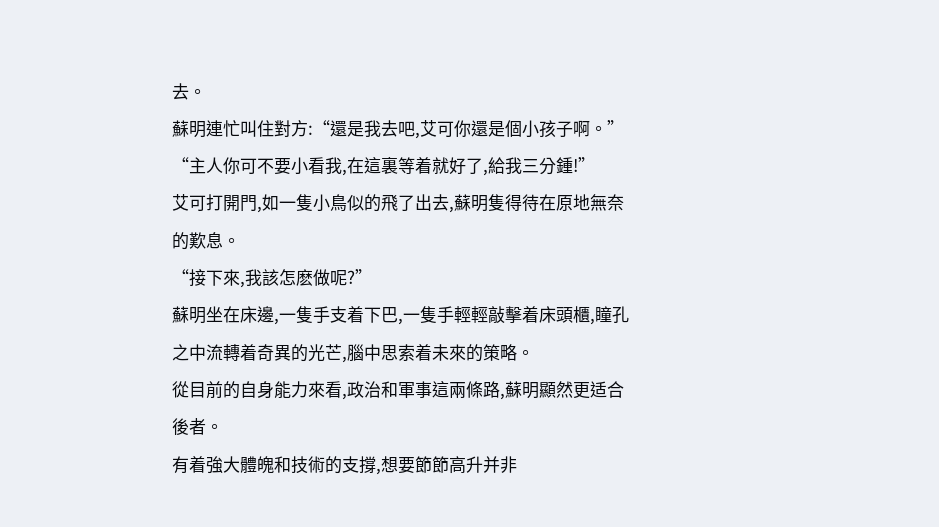去。
蘇明連忙叫住對方:“還是我去吧,艾可你還是個小孩子啊。”
“主人你可不要小看我,在這裏等着就好了,給我三分鍾!”
艾可打開門,如一隻小鳥似的飛了出去,蘇明隻得待在原地無奈的歎息。
“接下來,我該怎麽做呢?”
蘇明坐在床邊,一隻手支着下巴,一隻手輕輕敲擊着床頭櫃,瞳孔之中流轉着奇異的光芒,腦中思索着未來的策略。
從目前的自身能力來看,政治和軍事這兩條路,蘇明顯然更适合後者。
有着強大體魄和技術的支撐,想要節節高升并非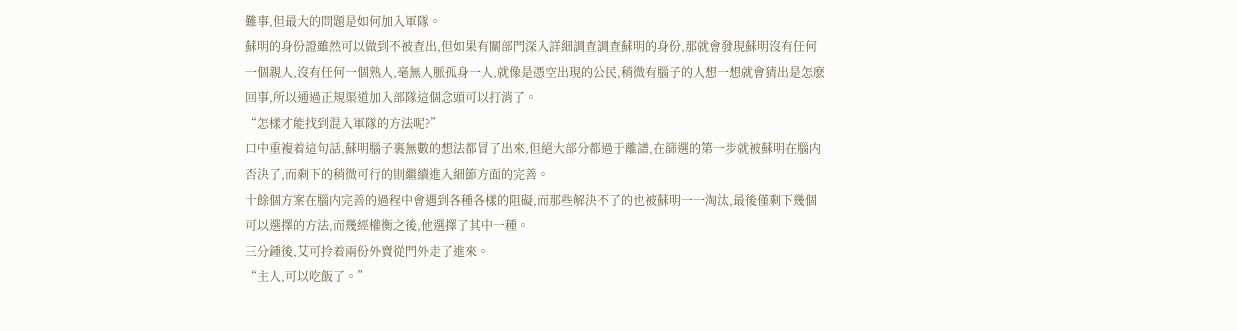難事,但最大的問題是如何加入軍隊。
蘇明的身份證雖然可以做到不被查出,但如果有關部門深入詳細調查調查蘇明的身份,那就會發現蘇明沒有任何一個親人,沒有任何一個熟人,毫無人脈孤身一人,就像是憑空出現的公民,稍微有腦子的人想一想就會猜出是怎麽回事,所以通過正規渠道加入部隊這個念頭可以打消了。
“怎樣才能找到混入軍隊的方法呢?”
口中重複着這句話,蘇明腦子裏無數的想法都冒了出來,但絕大部分都過于離譜,在篩選的第一步就被蘇明在腦内否決了,而剩下的稍微可行的則繼續進入細節方面的完善。
十餘個方案在腦内完善的過程中會遇到各種各樣的阻礙,而那些解決不了的也被蘇明一一淘汰,最後僅剩下幾個可以選擇的方法,而幾經權衡之後,他選擇了其中一種。
三分鍾後,艾可拎着兩份外賣從門外走了進來。
“主人,可以吃飯了。”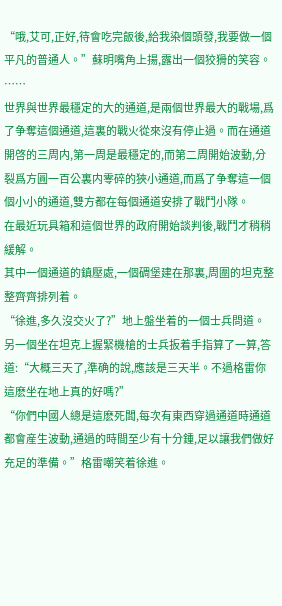“哦,艾可,正好,待會吃完飯後,給我染個頭發,我要做一個平凡的普通人。”蘇明嘴角上揚,露出一個狡猾的笑容。
……
世界與世界最穩定的大的通道,是兩個世界最大的戰場,爲了争奪這個通道,這裏的戰火從來沒有停止過。而在通道開啓的三周内,第一周是最穩定的,而第二周開始波動,分裂爲方圓一百公裏内零碎的狹小通道,而爲了争奪這一個個小小的通道,雙方都在每個通道安排了戰鬥小隊。
在最近玩具箱和這個世界的政府開始談判後,戰鬥才稍稍緩解。
其中一個通道的鎮壓處,一個碉堡建在那裏,周圍的坦克整整齊齊排列着。
“徐進,多久沒交火了?”地上盤坐着的一個士兵問道。
另一個坐在坦克上握緊機槍的士兵扳着手指算了一算,答道:“大概三天了,準确的說,應該是三天半。不過格雷你這麽坐在地上真的好嗎?”
“你們中國人總是這麽死闆,每次有東西穿過通道時通道都會産生波動,通過的時間至少有十分鍾,足以讓我們做好充足的準備。”格雷嘲笑着徐進。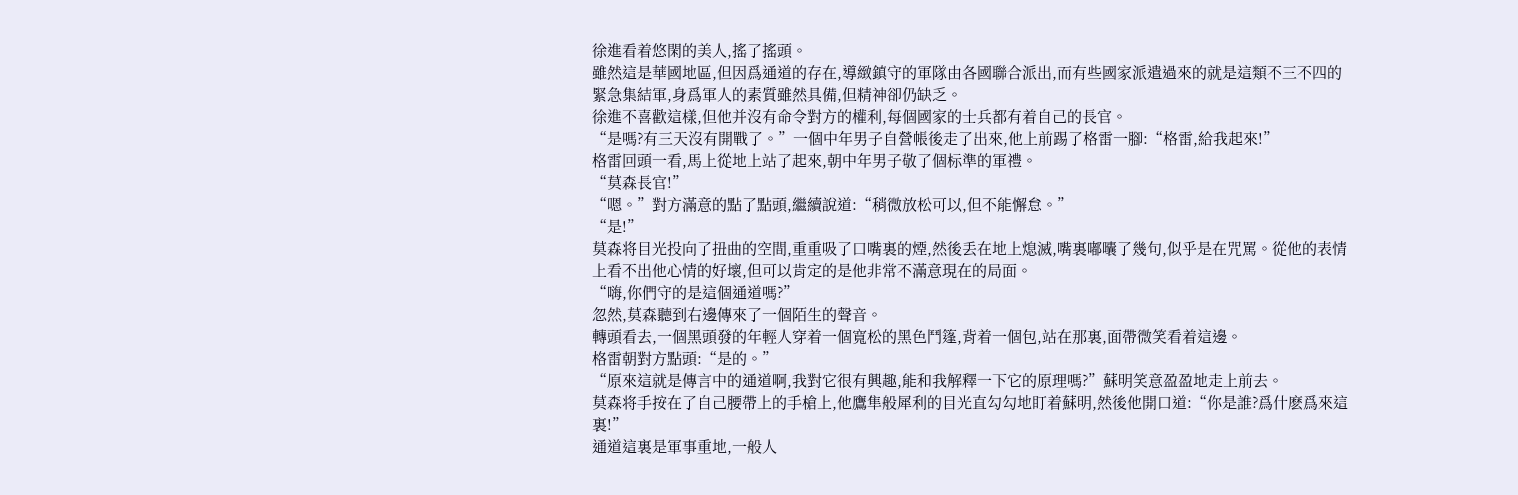徐進看着悠閑的美人,搖了搖頭。
雖然這是華國地區,但因爲通道的存在,導緻鎮守的軍隊由各國聯合派出,而有些國家派遣過來的就是這類不三不四的緊急集結軍,身爲軍人的素質雖然具備,但精神卻仍缺乏。
徐進不喜歡這樣,但他并沒有命令對方的權利,每個國家的士兵都有着自己的長官。
“是嗎?有三天沒有開戰了。”一個中年男子自營帳後走了出來,他上前踢了格雷一腳:“格雷,給我起來!”
格雷回頭一看,馬上從地上站了起來,朝中年男子敬了個标準的軍禮。
“莫森長官!”
“嗯。”對方滿意的點了點頭,繼續說道:“稍微放松可以,但不能懈怠。”
“是!”
莫森将目光投向了扭曲的空間,重重吸了口嘴裏的煙,然後丢在地上熄滅,嘴裏嘟囔了幾句,似乎是在咒罵。從他的表情上看不出他心情的好壞,但可以肯定的是他非常不滿意現在的局面。
“嗨,你們守的是這個通道嗎?”
忽然,莫森聽到右邊傳來了一個陌生的聲音。
轉頭看去,一個黑頭發的年輕人穿着一個寬松的黑色鬥篷,背着一個包,站在那裏,面帶微笑看着這邊。
格雷朝對方點頭:“是的。”
“原來這就是傳言中的通道啊,我對它很有興趣,能和我解釋一下它的原理嗎?”蘇明笑意盈盈地走上前去。
莫森将手按在了自己腰帶上的手槍上,他鷹隼般犀利的目光直勾勾地盯着蘇明,然後他開口道:“你是誰?爲什麽爲來這裏!”
通道這裏是軍事重地,一般人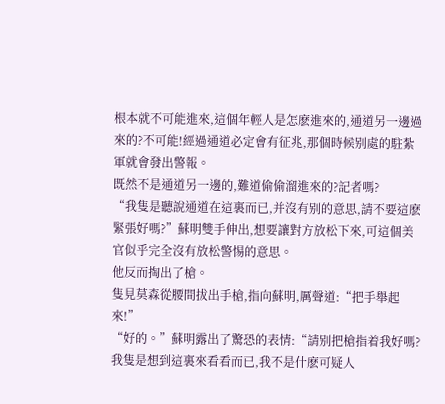根本就不可能進來,這個年輕人是怎麽進來的,通道另一邊過來的?不可能!經過通道必定會有征兆,那個時候别處的駐紮軍就會發出警報。
既然不是通道另一邊的,難道偷偷溜進來的?記者嗎?
“我隻是聽說通道在這裏而已,并沒有别的意思,請不要這麽緊張好嗎?”蘇明雙手伸出,想要讓對方放松下來,可這個美官似乎完全沒有放松警惕的意思。
他反而掏出了槍。
隻見莫森從腰間拔出手槍,指向蘇明,厲聲道:“把手舉起來!”
“好的。”蘇明露出了驚恐的表情:“請别把槍指着我好嗎?我隻是想到這裏來看看而已,我不是什麽可疑人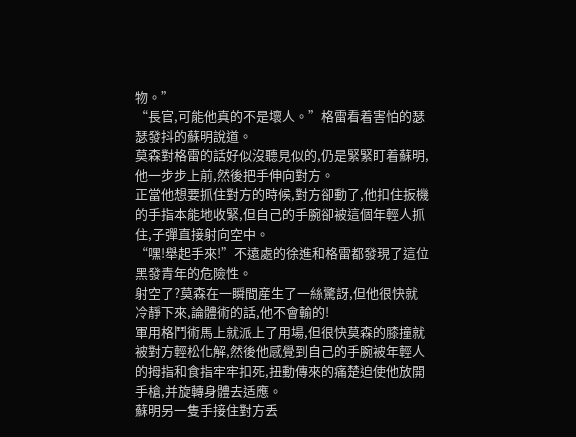物。”
“長官,可能他真的不是壞人。”格雷看着害怕的瑟瑟發抖的蘇明說道。
莫森對格雷的話好似沒聽見似的,仍是緊緊盯着蘇明,他一步步上前,然後把手伸向對方。
正當他想要抓住對方的時候,對方卻動了,他扣住扳機的手指本能地收緊,但自己的手腕卻被這個年輕人抓住,子彈直接射向空中。
“嘿!舉起手來!”不遠處的徐進和格雷都發現了這位黑發青年的危險性。
射空了?莫森在一瞬間産生了一絲驚訝,但他很快就冷靜下來,論體術的話,他不會輸的!
軍用格鬥術馬上就派上了用場,但很快莫森的膝撞就被對方輕松化解,然後他感覺到自己的手腕被年輕人的拇指和食指牢牢扣死,扭動傳來的痛楚迫使他放開手槍,并旋轉身體去适應。
蘇明另一隻手接住對方丢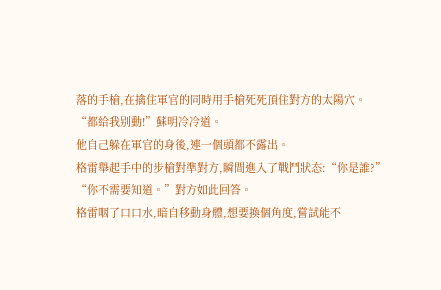落的手槍,在擒住軍官的同時用手槍死死頂住對方的太陽穴。
“都給我别動!”蘇明冷冷道。
他自己躲在軍官的身後,連一個頭都不露出。
格雷舉起手中的步槍對準對方,瞬間進入了戰鬥狀态:“你是誰?”
“你不需要知道。”對方如此回答。
格雷咽了口口水,暗自移動身體,想要換個角度,嘗試能不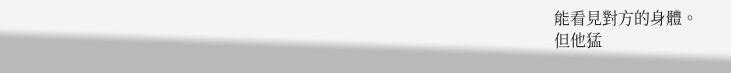能看見對方的身體。
但他猛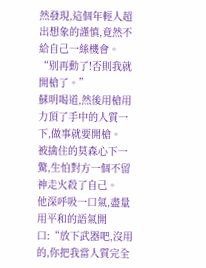然發現,這個年輕人超出想象的謹慎,竟然不給自己一絲機會。
“别再動了!否則我就開槍了。”
蘇明喝道,然後用槍用力頂了手中的人質一下,做事就要開槍。
被擒住的莫森心下一驚,生怕對方一個不留神走火殺了自己。
他深呼吸一口氣,盡量用平和的語氣開口:“放下武器吧,沒用的,你把我當人質完全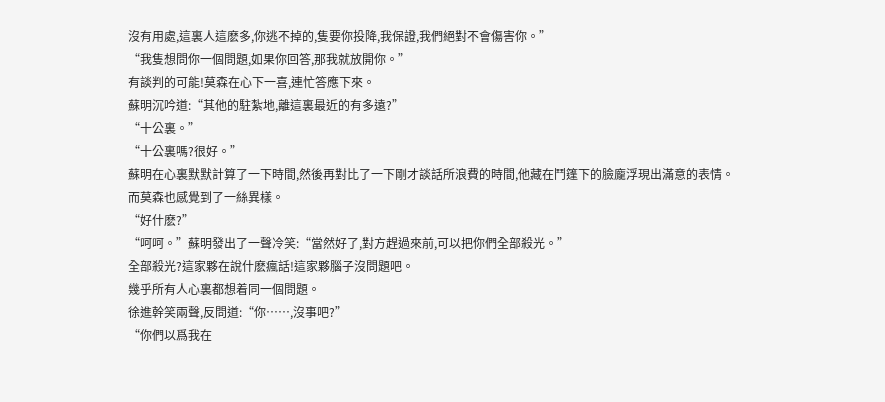沒有用處,這裏人這麽多,你逃不掉的,隻要你投降,我保證,我們絕對不會傷害你。”
“我隻想問你一個問題,如果你回答,那我就放開你。”
有談判的可能!莫森在心下一喜,連忙答應下來。
蘇明沉吟道:“其他的駐紮地,離這裏最近的有多遠?”
“十公裏。”
“十公裏嗎?很好。”
蘇明在心裏默默計算了一下時間,然後再對比了一下剛才談話所浪費的時間,他藏在鬥篷下的臉龐浮現出滿意的表情。
而莫森也感覺到了一絲異樣。
“好什麽?”
“呵呵。”蘇明發出了一聲冷笑:“當然好了,對方趕過來前,可以把你們全部殺光。”
全部殺光?這家夥在說什麽瘋話!這家夥腦子沒問題吧。
幾乎所有人心裏都想着同一個問題。
徐進幹笑兩聲,反問道:“你……,沒事吧?”
“你們以爲我在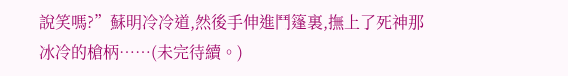說笑嗎?”蘇明冷冷道,然後手伸進鬥篷裏,撫上了死神那冰冷的槍柄……(未完待續。)